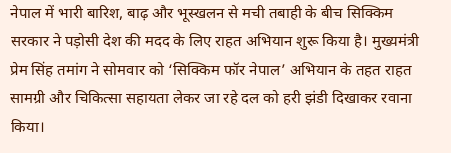नेपाल में भारी बारिश, बाढ़ और भूस्खलन से मची तबाही के बीच सिक्किम सरकार ने पड़ोसी देश की मदद के लिए राहत अभियान शुरू किया है। मुख्यमंत्री प्रेम सिंह तमांग ने सोमवार को ‘सिक्किम फॉर नेपाल’ अभियान के तहत राहत सामग्री और चिकित्सा सहायता लेकर जा रहे दल को हरी झंडी दिखाकर रवाना किया।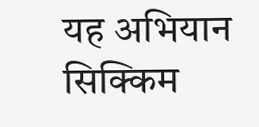यह अभियान सिक्किम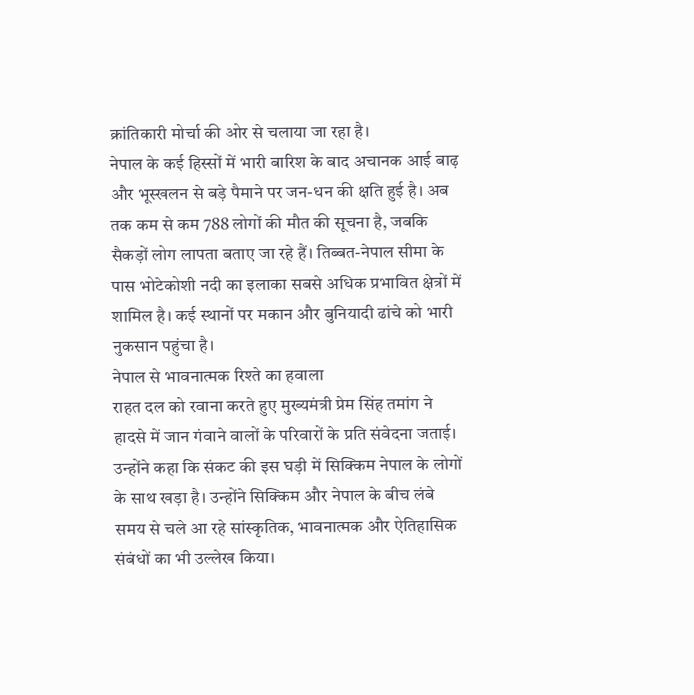क्रांतिकारी मोर्चा की ओर से चलाया जा रहा है।
नेपाल के कई हिस्सों में भारी बारिश के बाद अचानक आई बाढ़ और भूस्खलन से बड़े पैमाने पर जन-धन की क्षति हुई है। अब तक कम से कम 788 लोगों की मौत की सूचना है, जबकि सैकड़ों लोग लापता बताए जा रहे हैं। तिब्बत-नेपाल सीमा के पास भोटेकोशी नदी का इलाका सबसे अधिक प्रभावित क्षेत्रों में शामिल है। कई स्थानों पर मकान और बुनियादी ढांचे को भारी नुकसान पहुंचा है।
नेपाल से भावनात्मक रिश्ते का हवाला
राहत दल को रवाना करते हुए मुख्यमंत्री प्रेम सिंह तमांग ने हादसे में जान गंवाने वालों के परिवारों के प्रति संवेदना जताई। उन्होंने कहा कि संकट की इस घड़ी में सिक्किम नेपाल के लोगों के साथ खड़ा है। उन्होंने सिक्किम और नेपाल के बीच लंबे समय से चले आ रहे सांस्कृतिक, भावनात्मक और ऐतिहासिक संबंधों का भी उल्लेख किया।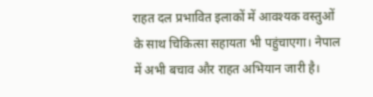राहत दल प्रभावित इलाकों में आवश्यक वस्तुओं के साथ चिकित्सा सहायता भी पहुंचाएगा। नेपाल में अभी बचाव और राहत अभियान जारी है।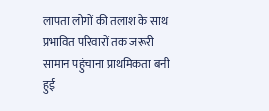लापता लोगों की तलाश के साथ प्रभावित परिवारों तक जरूरी सामान पहुंचाना प्राथमिकता बनी हुई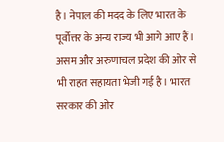है। नेपाल की मदद के लिए भारत के पूर्वोत्तर के अन्य राज्य भी आगे आए हैं। असम और अरुणाचल प्रदेश की ओर से भी राहत सहायता भेजी गई है। भारत सरकार की ओर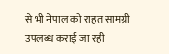से भी नेपाल को राहत सामग्री उपलब्ध कराई जा रही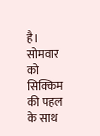है। सोमवार को सिक्किम की पहल के साथ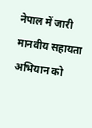नेपाल में जारी मानवीय सहायता अभियान को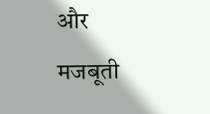और मजबूती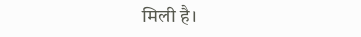मिली है।